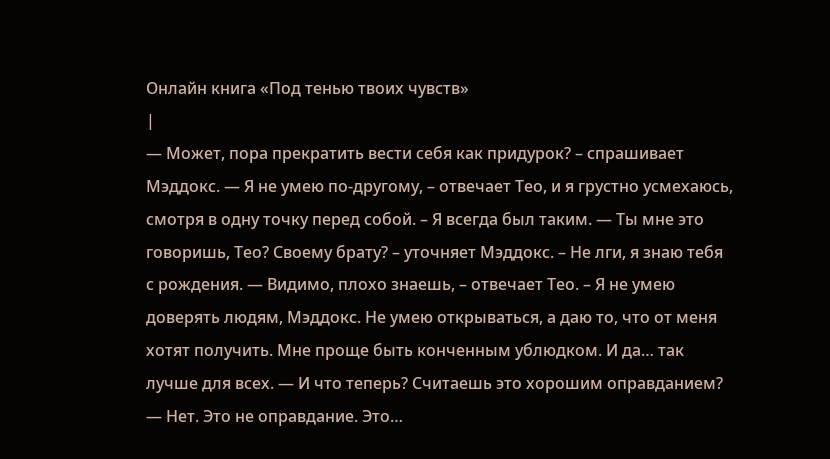Онлайн книга «Под тенью твоих чувств»
|
— Может, пора прекратить вести себя как придурок? – спрашивает Мэддокс. — Я не умею по-другому, – отвечает Тео, и я грустно усмехаюсь, смотря в одну точку перед собой. – Я всегда был таким. — Ты мне это говоришь, Тео? Своему брату? – уточняет Мэддокс. – Не лги, я знаю тебя с рождения. — Видимо, плохо знаешь, – отвечает Тео. – Я не умею доверять людям, Мэддокс. Не умею открываться, а даю то, что от меня хотят получить. Мне проще быть конченным ублюдком. И да… так лучше для всех. — И что теперь? Считаешь это хорошим оправданием? — Нет. Это не оправдание. Это…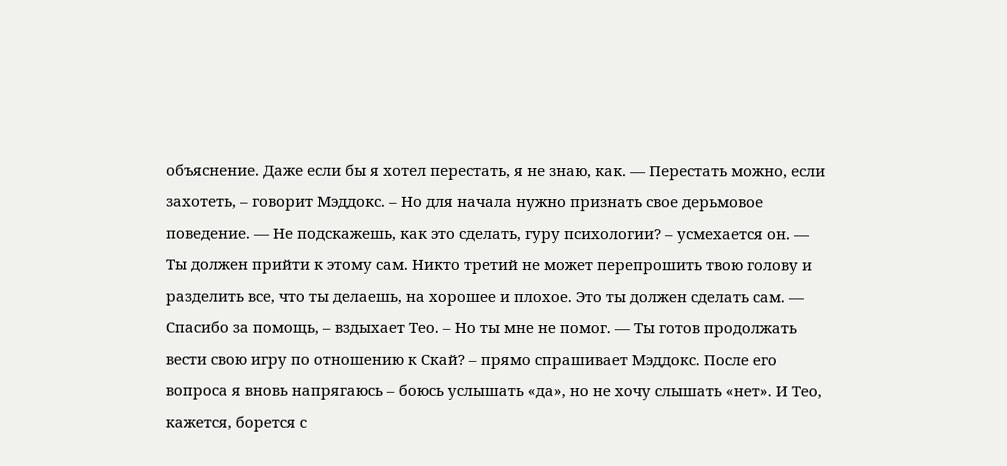объяснение. Даже если бы я хотел перестать, я не знаю, как. — Перестать можно, если захотеть, – говорит Мэддокс. – Но для начала нужно признать свое дерьмовое поведение. — Не подскажешь, как это сделать, гуру психологии? – усмехается он. — Ты должен прийти к этому сам. Никто третий не может перепрошить твою голову и разделить все, что ты делаешь, на хорошее и плохое. Это ты должен сделать сам. — Спасибо за помощь, – вздыхает Тео. – Но ты мне не помог. — Ты готов продолжать вести свою игру по отношению к Скай? – прямо спрашивает Мэддокс. После его вопроса я вновь напрягаюсь – боюсь услышать «да», но не хочу слышать «нет». И Тео, кажется, борется с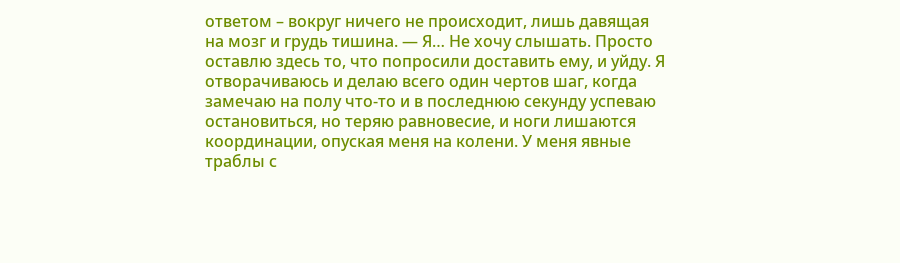ответом – вокруг ничего не происходит, лишь давящая на мозг и грудь тишина. — Я… Не хочу слышать. Просто оставлю здесь то, что попросили доставить ему, и уйду. Я отворачиваюсь и делаю всего один чертов шаг, когда замечаю на полу что‑то и в последнюю секунду успеваю остановиться, но теряю равновесие, и ноги лишаются координации, опуская меня на колени. У меня явные траблы с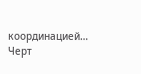координацией… Черт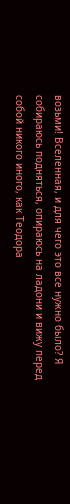возьми! Вселенная, и для чего это все нужно было? Я собираюсь подняться, опираюсь на ладони и вижу перед собой никого иного, как Теодора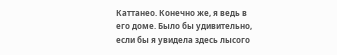Каттанео. Конечно же, я ведь в его доме. Было бы удивительно, если бы я увидела здесь лысого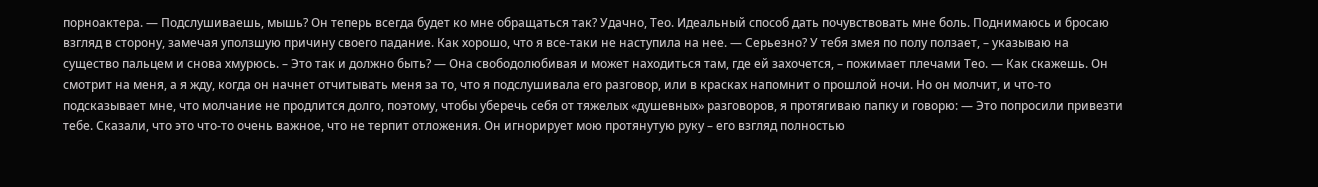порноактера. — Подслушиваешь, мышь? Он теперь всегда будет ко мне обращаться так? Удачно, Тео. Идеальный способ дать почувствовать мне боль. Поднимаюсь и бросаю взгляд в сторону, замечая уползшую причину своего падание. Как хорошо, что я все-таки не наступила на нее. — Серьезно? У тебя змея по полу ползает, – указываю на существо пальцем и снова хмурюсь. – Это так и должно быть? — Она свободолюбивая и может находиться там, где ей захочется, – пожимает плечами Тео. — Как скажешь. Он смотрит на меня, а я жду, когда он начнет отчитывать меня за то, что я подслушивала его разговор, или в красках напомнит о прошлой ночи. Но он молчит, и что‑то подсказывает мне, что молчание не продлится долго, поэтому, чтобы уберечь себя от тяжелых «душевных» разговоров, я протягиваю папку и говорю: — Это попросили привезти тебе. Сказали, что это что-то очень важное, что не терпит отложения. Он игнорирует мою протянутую руку – его взгляд полностью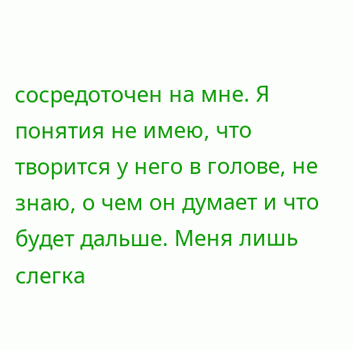сосредоточен на мне. Я понятия не имею, что творится у него в голове, не знаю, о чем он думает и что будет дальше. Меня лишь слегка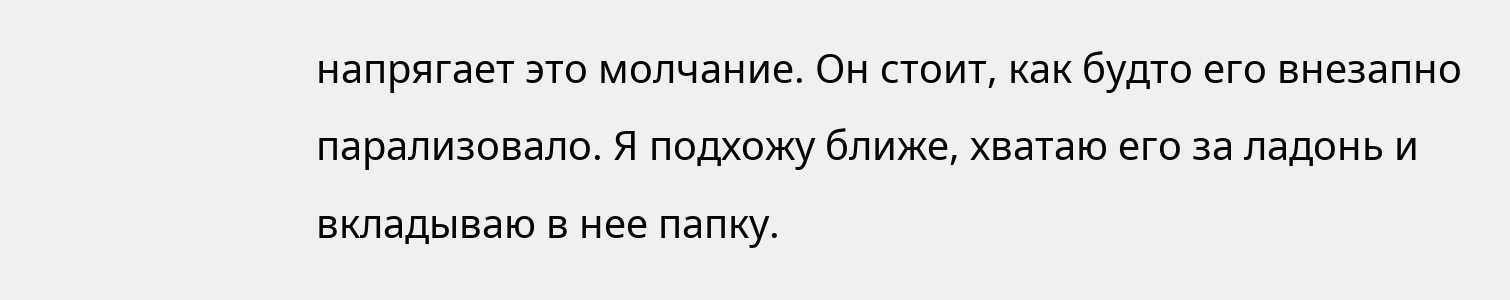напрягает это молчание. Он стоит, как будто его внезапно парализовало. Я подхожу ближе, хватаю его за ладонь и вкладываю в нее папку.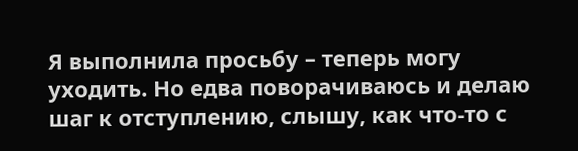Я выполнила просьбу – теперь могу уходить. Но едва поворачиваюсь и делаю шаг к отступлению, слышу, как что-то с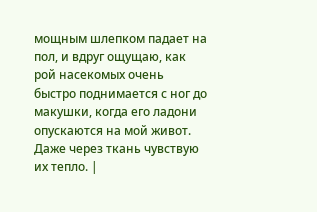мощным шлепком падает на пол, и вдруг ощущаю, как рой насекомых очень быстро поднимается с ног до макушки, когда его ладони опускаются на мой живот. Даже через ткань чувствую их тепло. |